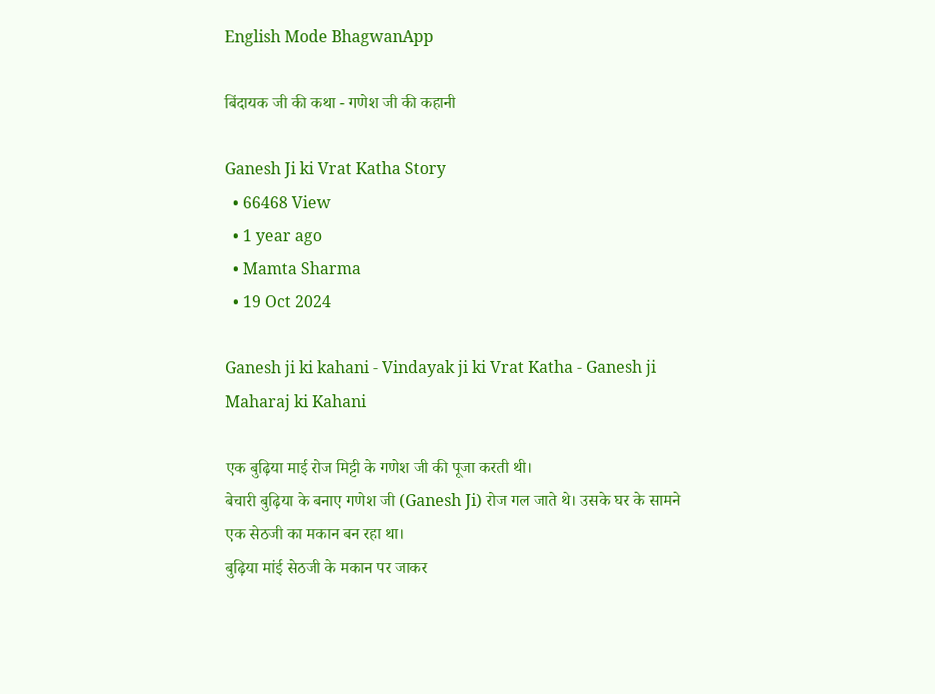English Mode BhagwanApp

बिंदायक जी की कथा - गणेश जी की कहानी

Ganesh Ji ki Vrat Katha Story
  • 66468 View
  • 1 year ago
  • Mamta Sharma
  • 19 Oct 2024

Ganesh ji ki kahani - Vindayak ji ki Vrat Katha - Ganesh ji Maharaj ki Kahani

एक बुढ़िया माई रोज मिट्टी के गणेश जी की पूजा करती थी।
बेचारी बुढ़िया के बनाए गणेश जी (Ganesh Ji) रोज गल जाते थे। उसके घर के सामने एक सेठजी का मकान बन रहा था।
बुढ़िया मांई सेठजी के मकान पर जाकर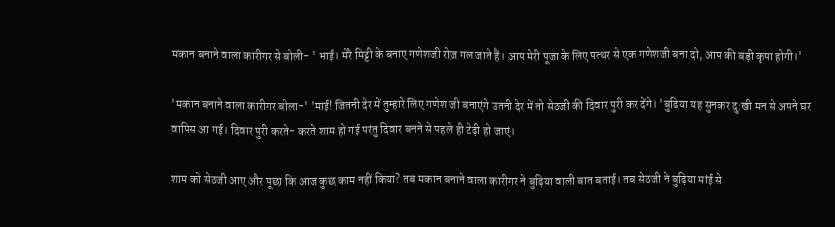मकान बनाने वाला कारीगर से बोली- ' भाई। मेंरे मिट्टी के बनाए गणेशजी रोज़ गल जाते हैं। आप मेरी पूजा के लिए पत्थर से एक गणेशजी बना दो, आप की बड़ी कृपा होगी।'

'मकान बनाने वाला कारीगर बोला-' 'माई! जितनी देर में तुम्हारे लिए गणेश जी बनाएंगे उतनी देर में तो सेठजी की दिवार पुरी कर देंगे। 'बुढिया यह सुनकर दु:खी मन से अपने घर वापिस आ गई। दिवार पुरी करते- करते शाम हो गई परंतु दिवार बनने से पहले ही टेढ़ी हो जाएं।

शाम को सेठजी आए और पूछा कि आज कुछ काम नहीं किया? तब मकान बनाने वाला कारीगर ने बुढ़िया वाली बात बताई। तब सेठजी ने बुढ़िया मांई से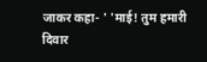जाकर कहा- ' 'माई! तुम हमारी दिवार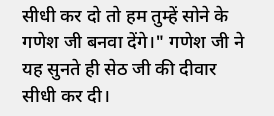सीधी कर दो तो हम तुम्हें सोने के गणेश जी बनवा देंगे।" गणेश जी ने यह सुनते ही सेठ जी की दीवार सीधी कर दी।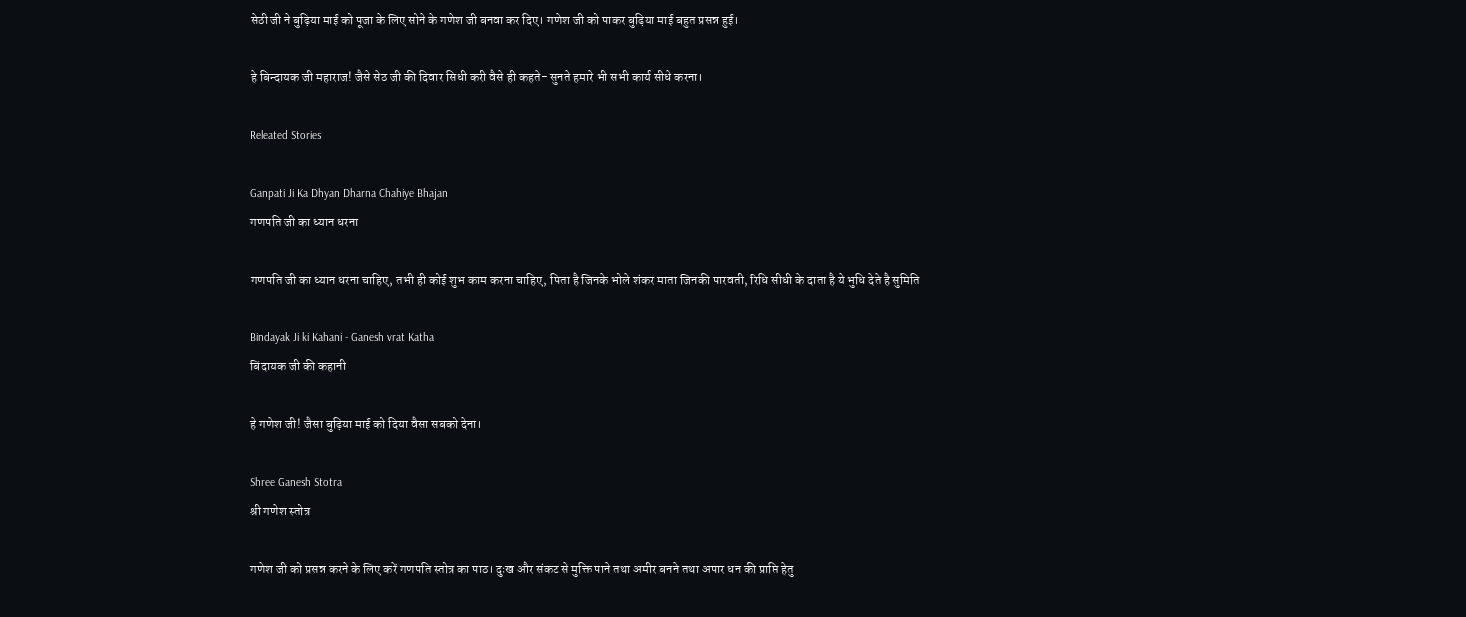सेठी जी ने बुढ़िया माई को पूजा के लिए सोने के गणेश जी बनवा कर दिए। गणेश जी को पाकर बुढ़िया माई बहुत प्रसन्न हुई।

हे बिन्दायक जी महाराज! जैसे सेठ जी की दिवार सिधी करी वैसे ही कहते- सुनते हमारे भी सभी कार्य सीधे करना।

Releated Stories

Ganpati Ji Ka Dhyan Dharna Chahiye Bhajan
गणपति जी का ध्यान धरना

गणपति जी का ध्यान धरना चाहिए, तभी ही कोई शुभ काम करना चाहिए, पिता है जिनके भोले शंकर माता जिनकी पारवती, रिधि सीधी के दाता है ये भुधि देते है सुमिति

Bindayak Ji ki Kahani - Ganesh vrat Katha
बिंदायक जी की कहानी

हे गणेश जी! जैसा बुढ़िया माई को दिया वैसा सबको देना।

Shree Ganesh Stotra
श्री गणेश स्तोत्र

गणेश जी को प्रसन्न करने के लिए करें गणपति स्तोत्र का पाठ। दुःख और संकट से मुक्ति पाने तथा अमीर बनने तथा अपार धन की प्राप्ति हेतु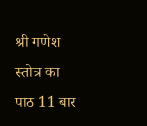श्री गणेश स्तोत्र का पाठ 11 बार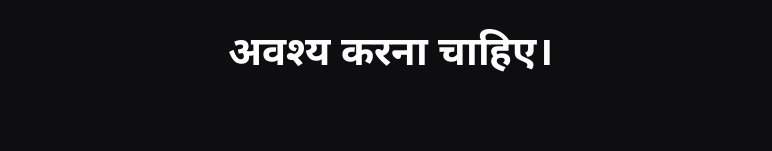अवश्‍य करना चाहिए।